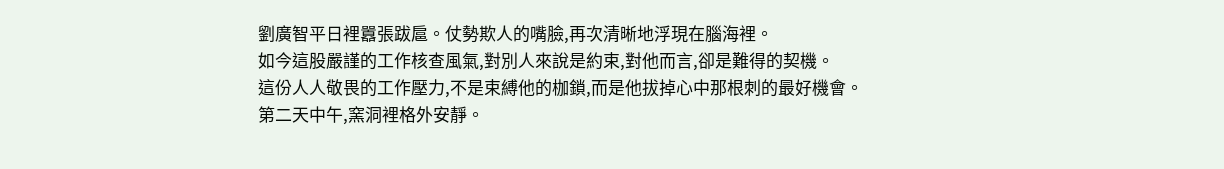劉廣智平日裡囂張跋扈。仗勢欺人的嘴臉,再次清晰地浮現在腦海裡。
如今這股嚴謹的工作核查風氣,對別人來說是約束,對他而言,卻是難得的契機。
這份人人敬畏的工作壓力,不是束縛他的枷鎖,而是他拔掉心中那根刺的最好機會。
第二天中午,窯洞裡格外安靜。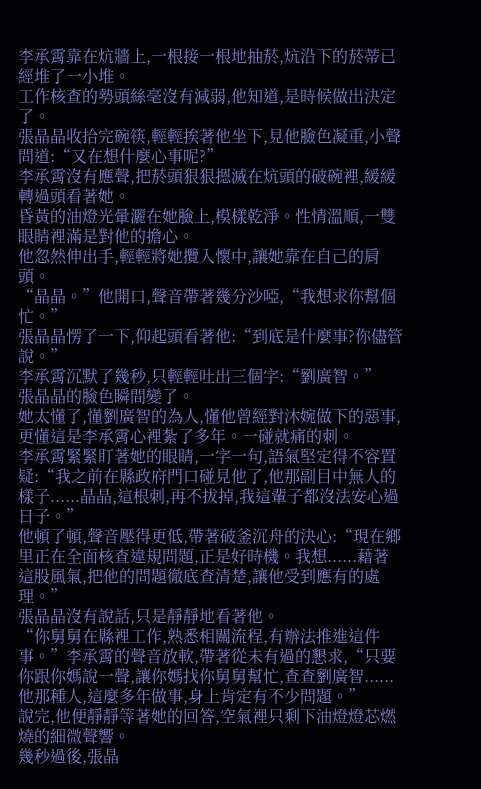李承霄靠在炕牆上,一根接一根地抽菸,炕沿下的菸蒂已經堆了一小堆。
工作核查的勢頭絲毫沒有減弱,他知道,是時候做出決定了。
張晶晶收拾完碗筷,輕輕挨著他坐下,見他臉色凝重,小聲問道:“又在想什麼心事呢?”
李承霄沒有應聲,把菸頭狠狠摁滅在炕頭的破碗裡,緩緩轉過頭看著她。
昏黃的油燈光暈灑在她臉上,模樣乾淨。性情溫順,一雙眼睛裡滿是對他的擔心。
他忽然伸出手,輕輕將她攬入懷中,讓她靠在自己的肩頭。
“晶晶。”他開口,聲音帶著幾分沙啞,“我想求你幫個忙。”
張晶晶愣了一下,仰起頭看著他:“到底是什麼事?你儘管說。”
李承霄沉默了幾秒,只輕輕吐出三個字:“劉廣智。”
張晶晶的臉色瞬間變了。
她太懂了,懂劉廣智的為人,懂他曾經對沐婉做下的惡事,更懂這是李承霄心裡紮了多年。一碰就痛的刺。
李承霄緊緊盯著她的眼睛,一字一句,語氣堅定得不容置疑:“我之前在縣政府門口碰見他了,他那副目中無人的樣子......晶晶,這根刺,再不拔掉,我這輩子都沒法安心過日子。”
他頓了頓,聲音壓得更低,帶著破釜沉舟的決心:“現在鄉里正在全面核查違規問題,正是好時機。我想......藉著這股風氣,把他的問題徹底查清楚,讓他受到應有的處理。”
張晶晶沒有說話,只是靜靜地看著他。
“你舅舅在縣裡工作,熟悉相關流程,有辦法推進這件事。”李承霄的聲音放軟,帶著從未有過的懇求,“只要你跟你媽說一聲,讓你媽找你舅舅幫忙,查查劉廣智......他那種人,這麼多年做事,身上肯定有不少問題。”
說完,他便靜靜等著她的回答,空氣裡只剩下油燈燈芯燃燒的細微聲響。
幾秒過後,張晶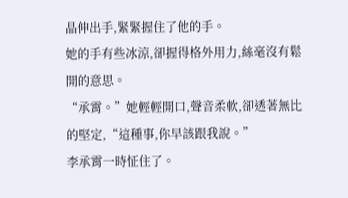晶伸出手,緊緊握住了他的手。
她的手有些冰涼,卻握得格外用力,絲毫沒有鬆開的意思。
“承霄。”她輕輕開口,聲音柔軟,卻透著無比的堅定,“這種事,你早該跟我說。”
李承霄一時怔住了。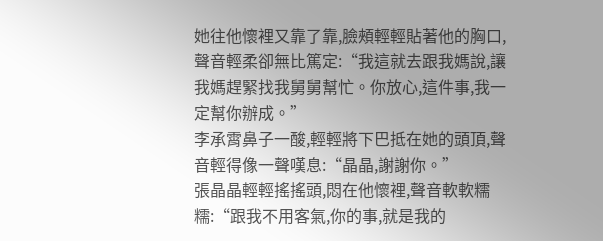她往他懷裡又靠了靠,臉頰輕輕貼著他的胸口,聲音輕柔卻無比篤定:“我這就去跟我媽說,讓我媽趕緊找我舅舅幫忙。你放心,這件事,我一定幫你辦成。”
李承霄鼻子一酸,輕輕將下巴抵在她的頭頂,聲音輕得像一聲嘆息:“晶晶,謝謝你。”
張晶晶輕輕搖搖頭,悶在他懷裡,聲音軟軟糯糯:“跟我不用客氣,你的事,就是我的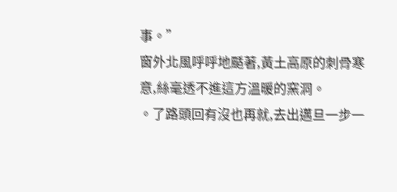事。”
窗外北風呼呼地颳著,黃土高原的刺骨寒意,絲毫透不進這方溫暖的窯洞。
。了路頭回有沒也再就,去出邁旦一步一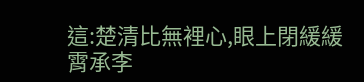這:楚清比無裡心,眼上閉緩緩霄承李